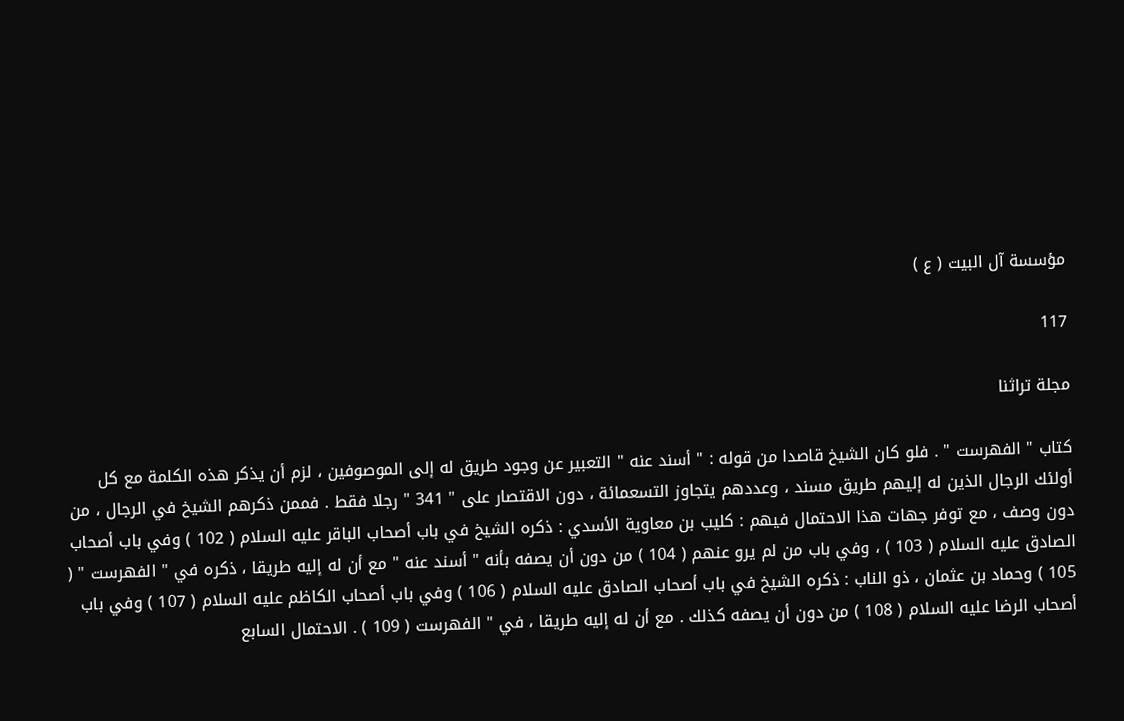مؤسسة آل البيت ( ع )

117

مجلة تراثنا

كتاب " الفهرست " . فلو كان الشيخ قاصدا من قوله : " أسند عنه " التعبير عن وجود طريق له إلى الموصوفين ، لزم أن يذكر هذه الكلمة مع كل أولئك الرجال الذين له إليهم طريق مسند ، وعددهم يتجاوز التسعمائة ، دون الاقتصار على " 341 " رجلا فقط . فممن ذكرهم الشيخ في الرجال ، من دون وصف ، مع توفر جهات هذا الاحتمال فيهم : كليب بن معاوية الأسدي : ذكره الشيخ في باب أصحاب الباقر عليه السلام ( 102 ) وفي باب أصحاب الصادق عليه السلام ( 103 ) ، وفي باب من لم يرو عنهم ( 104 ) من دون أن يصفه بأنه " أسند عنه " مع أن له إليه طريقا ، ذكره في " الفهرست " ( 105 ) وحماد بن عثمان ، ذو الناب : ذكره الشيخ في باب أصحاب الصادق عليه السلام ( 106 ) وفي باب أصحاب الكاظم عليه السلام ( 107 ) وفي باب أصحاب الرضا عليه السلام ( 108 ) من دون أن يصفه كذلك . مع أن له إليه طريقا ، في " الفهرست ( 109 ) . الاحتمال السابع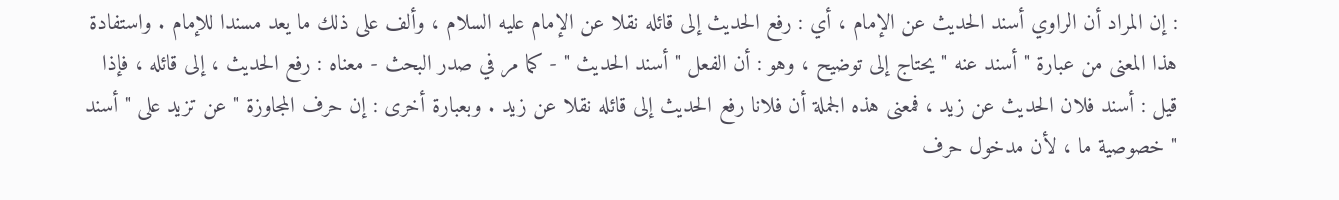: إن المراد أن الراوي أسند الحديث عن الإمام ، أي : رفع الحديث إلى قائله نقلا عن الإمام عليه السلام ، وألف على ذلك ما يعد مسندا للإمام . واستفادة هذا المعنى من عبارة " أسند عنه " يحتاج إلى توضيح ، وهو : أن الفعل " أسند الحديث " - كما مر في صدر البحث - معناه : رفع الحديث ، إلى قائله ، فإذا قيل : أسند فلان الحديث عن زيد ، فمعنى هذه الجملة أن فلانا رفع الحديث إلى قائله نقلا عن زيد . وبعبارة أخرى : إن حرف المجاوزة " عن تزيد على " أسند " خصوصية ما ، لأن مدخول حرف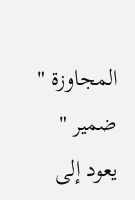المجاوزة " ضمير " يعود إلى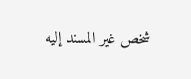شخص غير المسند إليه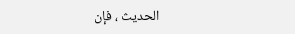الحديث ، فإن